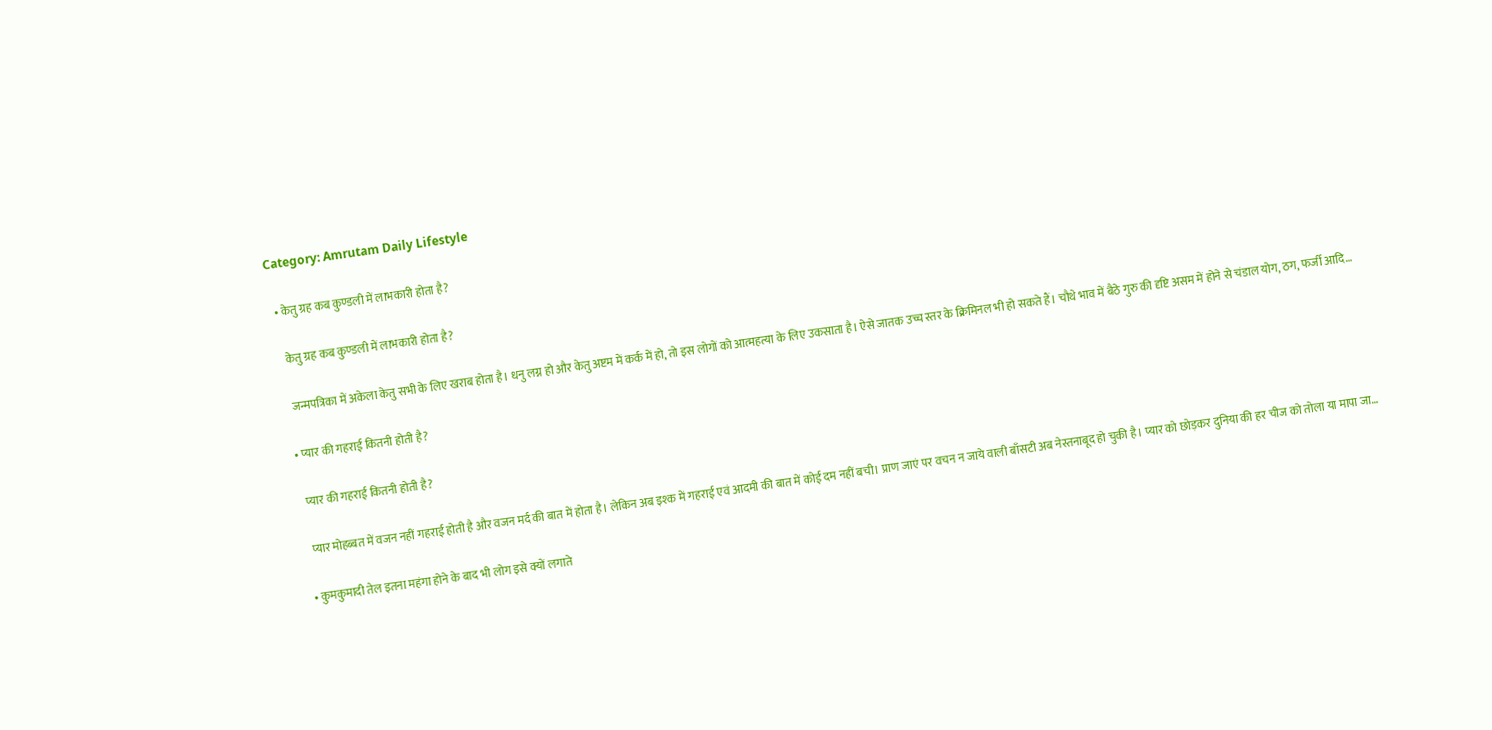Category: Amrutam Daily Lifestyle

  • केतु ग्रह कब कुण्डली में लाभकारी होता है?

    केतु ग्रह कब कुण्डली में लाभकारी होता है?

    जन्मपत्रिका में अकेला केतु सभी के लिए खराब होता है। धनु लग्न हो और केतु अष्टम में कर्क में हो, तो इस लोगों को आत्महत्या के लिए उकसाता है। ऐसे जातक उच्च स्तर के क्रिमिनल भी हो सकते हैं। चौथे भाव में बैठे गुरु की दृष्टि असम में होने से चंडाल योग, ठग, फर्जी आदि…

  • प्यार की गहराई कितनी होती है?

    प्यार की गहराई कितनी होती है?

    प्यार मोहब्बत में वजन नहीं गहराई होती है और वजन मर्द की बात में होता है। लेकिन अब इश्क में गहराई एवं आदमी की बात में कोई दम नहीं बची। प्राण जाएं पर वचन न जाये वाली बाँसटी अब नेस्तनाबूद हो चुकी है। प्यार को छोड़कर दुनिया की हर चीज को तोला या मापा जा…

  • कुमकुमादी तेल इतना महंगा होने के बाद भी लोग इसे क्यों लगाते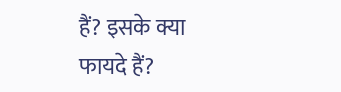हैं? इसके क्या फायदे हैं?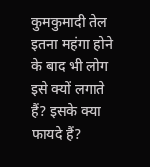कुमकुमादी तेल इतना महंगा होने के बाद भी लोग इसे क्यों लगाते हैं? इसके क्या फायदे हैं?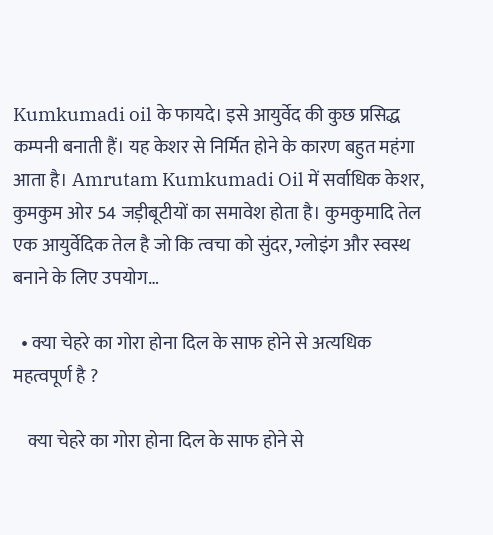Kumkumadi oil के फायदे। इसे आयुर्वेद की कुछ प्रसिद्ध कम्पनी बनाती हैं। यह केशर से निर्मित होने के कारण बहुत महंगा आता है। Amrutam Kumkumadi Oil में सर्वाधिक केशर, कुमकुम ओर 54 जड़ीबूटीयों का समावेश होता है। कुमकुमादि तेल एक आयुर्वेदिक तेल है जो कि त्वचा को सुंदर, ग्लोइंग और स्वस्थ बनाने के लिए उपयोग…

  • क्या चेहरे का गोरा होना दिल के साफ होने से अत्यधिक महत्वपूर्ण है ?

    क्या चेहरे का गोरा होना दिल के साफ होने से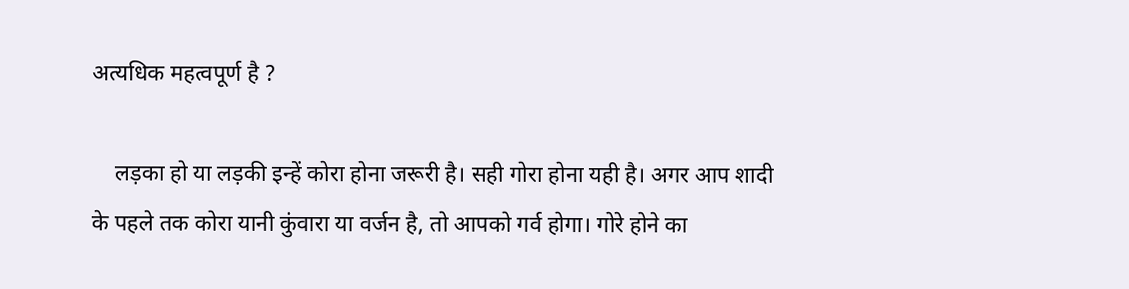अत्यधिक महत्वपूर्ण है ?

    लड़का हो या लड़की इन्हें कोरा होना जरूरी है। सही गोरा होना यही है। अगर आप शादी के पहले तक कोरा यानी कुंवारा या वर्जन है, तो आपको गर्व होगा। गोरे होने का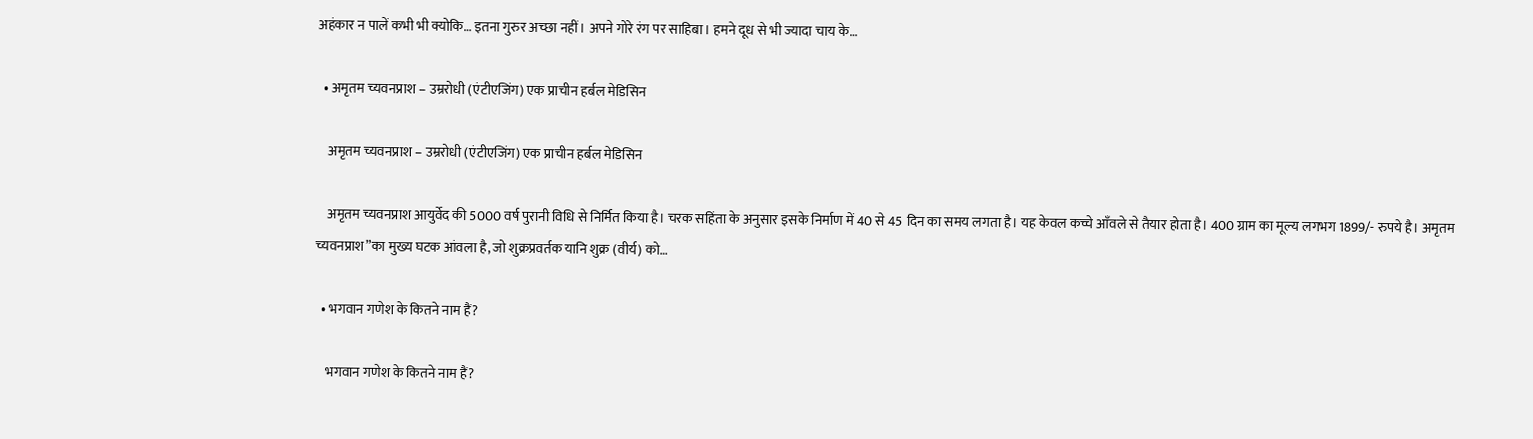अहंकार न पालें कभी भी क्योकि… इतना गुरुर अच्छा नहीं। अपने गोरे रंग पर साहिबा। हमने दूध से भी ज्यादा चाय के…

  • अमृतम च्यवनप्राश – उम्ररोधी (एंटीएजिंग) एक प्राचीन हर्बल मेडिसिन

    अमृतम च्यवनप्राश – उम्ररोधी (एंटीएजिंग) एक प्राचीन हर्बल मेडिसिन

    अमृतम च्यवनप्राश आयुर्वेद की 5000 वर्ष पुरानी विधि से निर्मित किया है। चरक सहिंता के अनुसार इसके निर्माण में 40 से 45 दिन का समय लगता है। यह केवल कच्चे आँवले से तैयार होता है। 400 ग्राम का मूल्य लगभग 1899/- रुपये है। अमृतम च्यवनप्राश”का मुख्य घटक आंवला है, जो शुक्रप्रवर्तक यानि शुक्र (वीर्य) को…

  • भगवान गणेश के कितने नाम हैं?

    भगवान गणेश के कितने नाम हैं?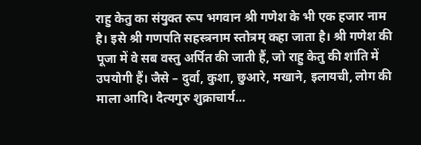राहु केतु का संयुक्त रूप भगवान श्री गणेश के भी एक हजार नाम है। इसे श्री गणपति सहस्त्रनाम स्तोत्रम् कहा जाता है। श्री गणेश की पूजा में वे सब वस्तु अर्पित की जाती हैं, जो राहु केतु की शांति में उपयोगी हैं। जैसे – दुर्वा, कुशा, छुआरे, मखाने, इलायची, लोग की माला आदि। दैत्यगुरु शुक्राचार्य…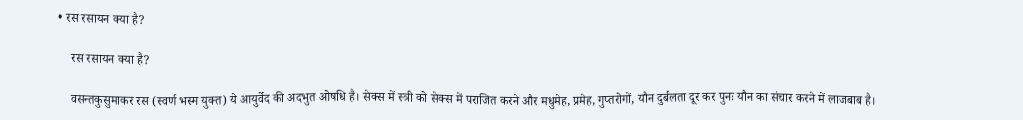• रस रसायन क्या है?

    रस रसायन क्या है?

    वसन्तकुसुमाकर रस (स्वर्ण भस्म युक्त) ये आयुर्वेद की अदभुत ओषधि है। सेक्स में स्त्री को सेक्स में पराजित करने और मधुमेह, प्रमेह, गुप्तरोगों, यौन दुर्बलता दूर कर पुनः यौन का संचार करने में लाजबाब है।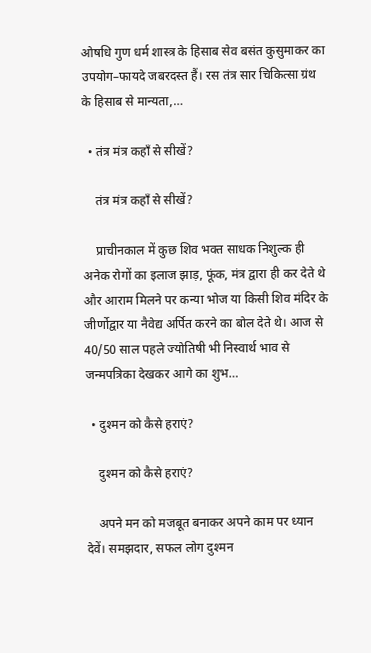ओषधि गुण धर्म शास्त्र के हिसाब सेव बसंत कुसुमाकर का उपयोग–फायदे जबरदस्त हैं। रस तंत्र सार चिकित्सा ग्रंथ के हिसाब से मान्यता,…

  • तंत्र मंत्र कहाँ से सीखें?

    तंत्र मंत्र कहाँ से सीखें?

    प्राचीनकाल में कुछ शिव भक्त साधक निशुल्क ही अनेक रोगों का इलाज झाड़, फूंक, मंत्र द्वारा ही कर देते थे और आराम मिलने पर कन्या भोज या किसी शिव मंदिर के जीर्णोद्वार या नैवेद्य अर्पित करने का बोल देते थे। आज से 40/50 साल पहले ज्योतिषी भी निस्वार्थ भाव से जन्मपत्रिका देखकर आगे का शुभ…

  • दुश्मन को कैसे हराएं?

    दुश्मन को कैसे हराएं?

    अपने मन को मजबूत बनाकर अपने काम पर ध्यान देवें। समझदार, सफल लोग दुश्मन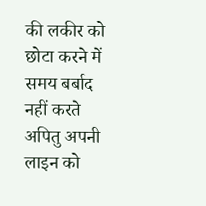की लकीर को छोटा करने में समय बर्बाद नहीं करते अपितु अपनी लाइन को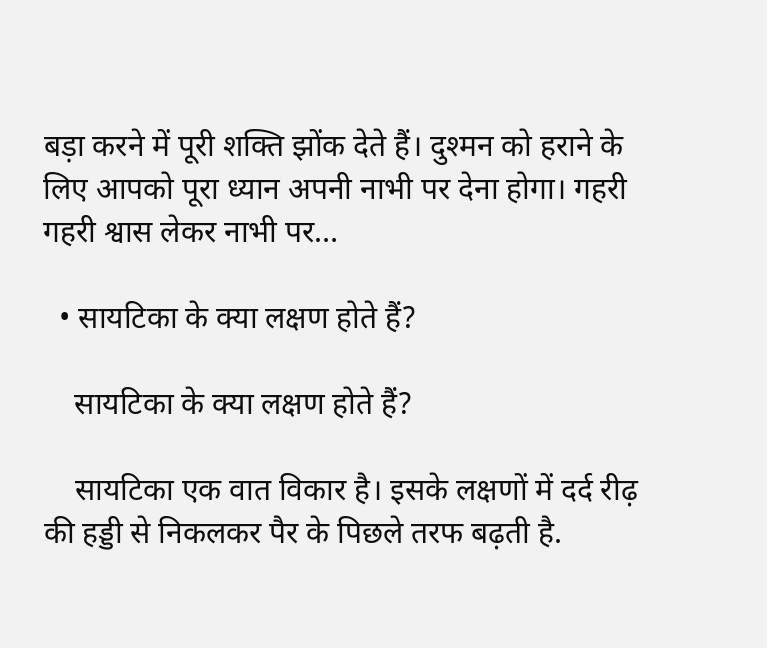बड़ा करने में पूरी शक्ति झोंक देते हैं। दुश्मन को हराने के लिए आपको पूरा ध्यान अपनी नाभी पर देना होगा। गहरी गहरी श्वास लेकर नाभी पर…

  • सायटिका के क्या लक्षण होते हैं?

    सायटिका के क्या लक्षण होते हैं?

    सायटिका एक वात विकार है। इसके लक्षणों में दर्द रीढ़ की हड्डी से निकलकर पैर के पिछले तरफ बढ़ती है.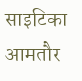साइटिका आमतौर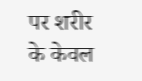पर शरीर के केवल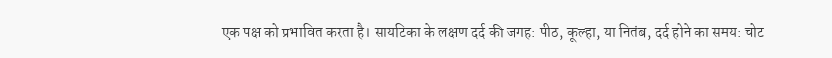एक पक्ष को प्रभावित करता है। सायटिका के लक्षण दर्द की जगह: पीठ, कूल्हा, या नितंब, दर्द होने का समय: चोट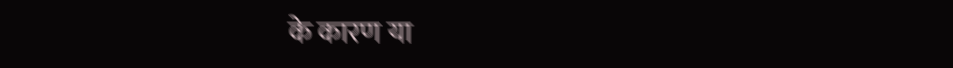के कारण या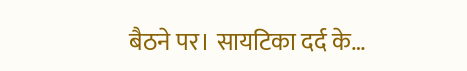बैठने पर। सायटिका दर्द के…